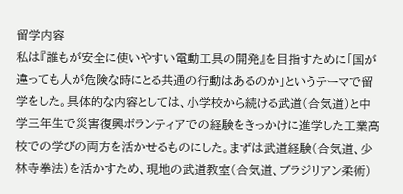留学内容
私は『誰もが安全に使いやすい電動工具の開発』を目指すために「国が違っても人が危険な時にとる共通の行動はあるのか」というテーマで留学をした。具体的な内容としては、小学校から続ける武道(合気道)と中学三年生で災害復興ボランティアでの経験をきっかけに進学した工業高校での学びの両方を活かせるものにした。まずは武道経験(合気道、少林寺拳法)を活かすため、現地の武道教室(合気道、ブラジリアン柔術)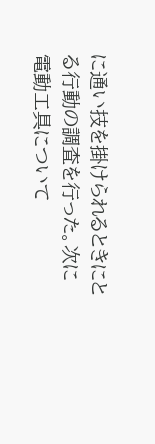に通い技を掛けられるときにとる行動の調査を行った。次に電動工具について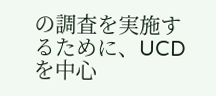の調査を実施するために、UCDを中心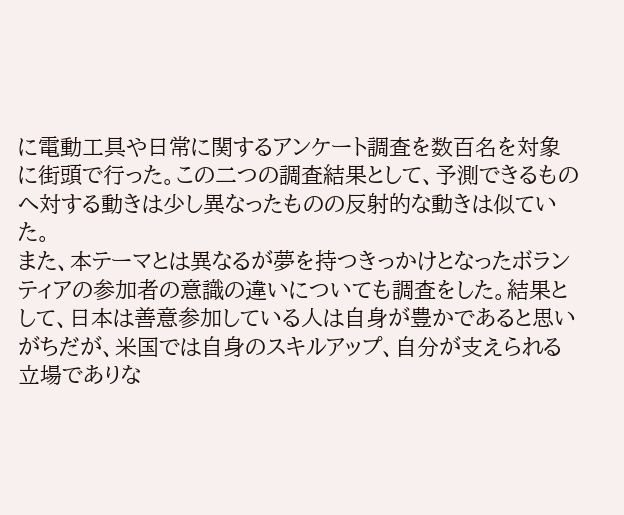に電動工具や日常に関するアンケート調査を数百名を対象に街頭で行った。この二つの調査結果として、予測できるものへ対する動きは少し異なったものの反射的な動きは似ていた。
また、本テーマとは異なるが夢を持つきっかけとなったボランティアの参加者の意識の違いについても調査をした。結果として、日本は善意参加している人は自身が豊かであると思いがちだが、米国では自身のスキルアップ、自分が支えられる立場でありな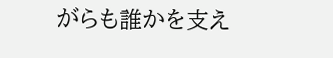がらも誰かを支え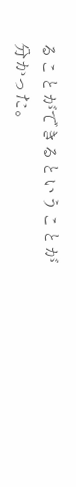ることができるということが分かった。